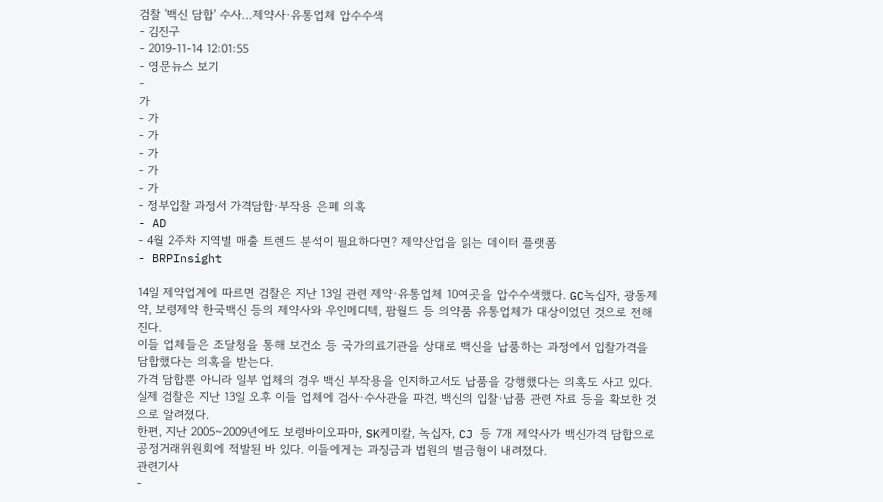검찰 '백신 담합' 수사…제약사·유통업체 압수수색
- 김진구
- 2019-11-14 12:01:55
- 영문뉴스 보기
-
가
- 가
- 가
- 가
- 가
- 가
- 정부입찰 과정서 가격담합·부작용 은폐 의혹
- AD
- 4월 2주차 지역별 매출 트렌드 분석이 필요하다면? 제약산업을 읽는 데이터 플랫폼
- BRPInsight

14일 제약업계에 따르면 검찰은 지난 13일 관련 제약·유통업체 10여곳을 압수수색했다. GC녹십자, 광동제약, 보령제약 한국백신 등의 제약사와 우인메디텍, 팜월드 등 의약품 유통업체가 대상이었던 것으로 전해진다.
이들 업체들은 조달청을 통해 보건소 등 국가의료기관을 상대로 백신을 납품하는 과정에서 입찰가격을 담합했다는 의혹을 받는다.
가격 담합뿐 아니라 일부 업체의 경우 백신 부작용을 인지하고서도 납품을 강행했다는 의혹도 사고 있다. 실제 검찰은 지난 13일 오후 이들 업체에 검사·수사관을 파견, 백신의 입찰·납품 관련 자료 등을 확보한 것으로 알려졌다.
한편, 지난 2005~2009년에도 보령바이오파마, SK케미칼, 녹십자, CJ 등 7개 제약사가 백신가격 담합으로 공정거래위원회에 적발된 바 있다. 이들에게는 과징금과 법원의 벌금형이 내려졌다.
관련기사
-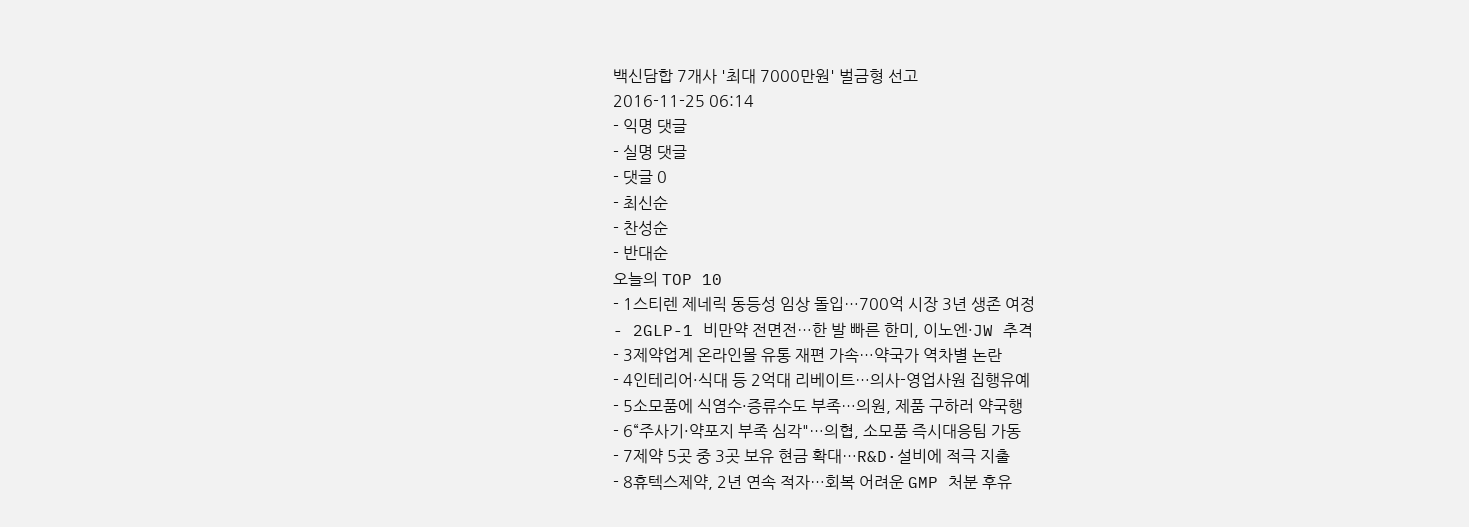백신담합 7개사 '최대 7000만원' 벌금형 선고
2016-11-25 06:14
- 익명 댓글
- 실명 댓글
- 댓글 0
- 최신순
- 찬성순
- 반대순
오늘의 TOP 10
- 1스티렌 제네릭 동등성 임상 돌입…700억 시장 3년 생존 여정
- 2GLP-1 비만약 전면전…한 발 빠른 한미, 이노엔·JW 추격
- 3제약업계 온라인몰 유통 재편 가속…약국가 역차별 논란
- 4인테리어·식대 등 2억대 리베이트…의사-영업사원 집행유예
- 5소모품에 식염수·증류수도 부족…의원, 제품 구하러 약국행
- 6“주사기·약포지 부족 심각"…의협, 소모품 즉시대응팀 가동
- 7제약 5곳 중 3곳 보유 현금 확대…R&D·설비에 적극 지출
- 8휴텍스제약, 2년 연속 적자…회복 어려운 GMP 처분 후유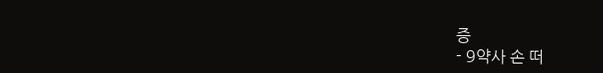증
- 9약사 손 떠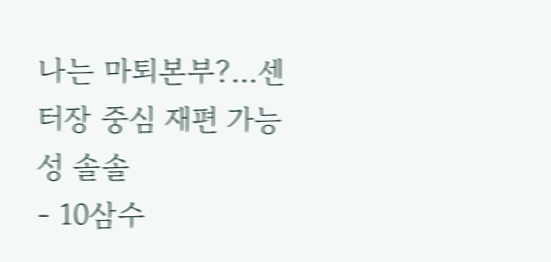나는 마퇴본부?…센터장 중심 재편 가능성 솔솔
- 10삼수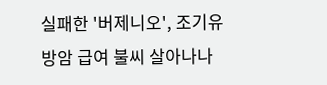실패한 '버제니오', 조기유방암 급여 불씨 살아나나